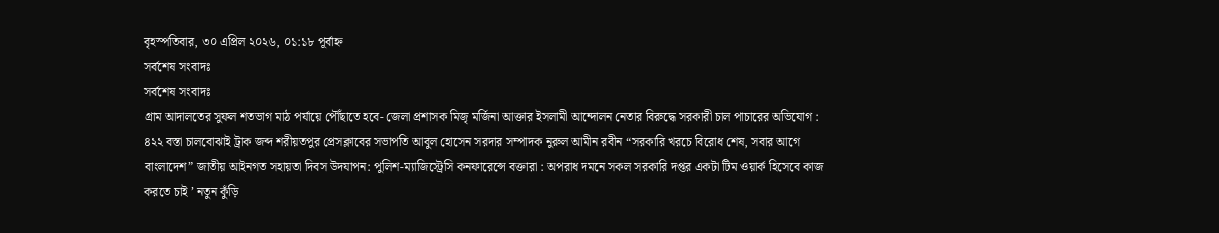বৃহস্পতিবার, ৩০ এপ্রিল ২০২৬, ০১:১৮ পূর্বাহ্ন
সর্বশেষ সংবাদঃ
সর্বশেষ সংবাদঃ
গ্রাম আদালতের সুফল শতভাগ মাঠ পর্যায়ে পৌঁছাতে হবে- জেলা প্রশাসক মিজৃ মর্জিনা আক্তার ইসলামী আন্দোলন নেতার বিরুদ্ধে সরকারী চাল পাচারের অভিযোগ : ৪২২ বস্তা চালবোঝাই ট্রাক জব্দ শরীয়তপুর প্রেসক্লাবের সভাপতি আবুল হোসেন সরদার সম্পাদক নুরুল আমীন রবীন “সরকারি খরচে বিরোধ শেষ, সবার আগে বাংলাদেশ” জাতীয় আইনগত সহায়তা দিবস উদযাপন: পুলিশ-ম্যাজিস্ট্রেসি কনফারেন্সে বক্তারা : অপরাধ দমনে সকল সরকারি দপ্তর একটা টিম ওয়ার্ক হিসেবে কাজ করতে চাই ’ নতুন কুঁড়ি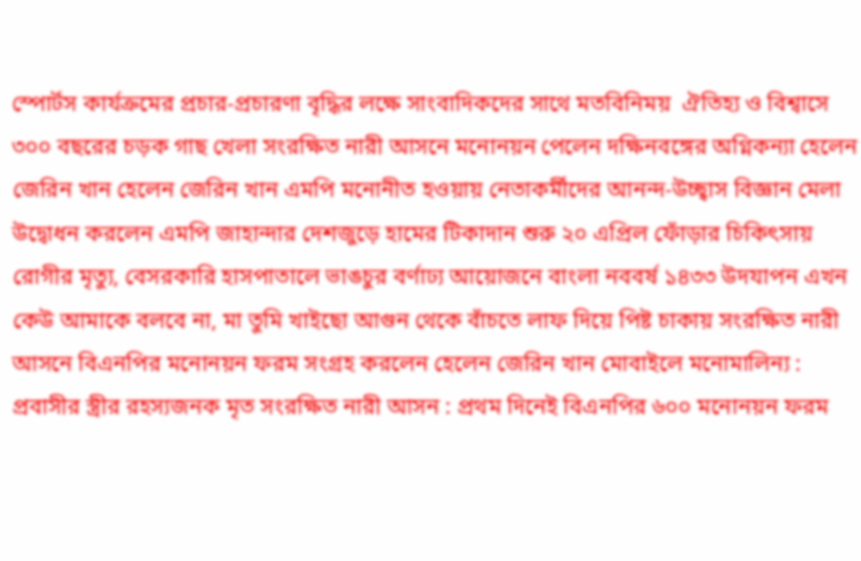স্পোর্টস কার্যক্রমের প্রচার-প্রচারণা বৃদ্ধির লক্ষে সাংবাদিকদের সাথে মতবিনিময়  ঐতিহ্য ও বিশ্বাসে ৩০০ বছরের চড়ক গাছ খেলা সংরক্ষিত নারী আসনে মনোনয়ন পেলেন দক্ষিনবঙ্গের অগ্নিকন্যা হেলেন জেরিন খান হেলেন জেরিন খান এমপি মনোনীত হওয়ায় নেতাকর্মীদের আনন্দ-উচ্ছ্বাস বিজ্ঞান মেলা উদ্বোধন করলেন এমপি জাহান্দার দেশজুড়ে হামের টিকাদান শুরু ২০ এপ্রিল ফোঁড়ার চিকিৎসায় রোগীর মৃত্যু, বেসরকারি হাসপাতালে ভাঙচুর বর্ণাঢ্য আয়োজনে বাংলা নববর্ষ ১৪৩৩ উদযাপন এখন কেউ আমাকে বলবে না, মা তুমি খাইছো আগুন থেকে বাঁচতে লাফ দিয়ে পিষ্ট চাকায় সংরক্ষিত নারী আসনে বিএনপির মনোনয়ন ফরম সংগ্রহ করলেন হেলেন জেরিন খান মোবাইলে মনোমালিন্য : প্রবাসীর স্ত্রীর রহস্যজনক মৃত সংরক্ষিত নারী আসন : প্রথম দিনেই বিএনপির ৬০০ মনোনয়ন ফরম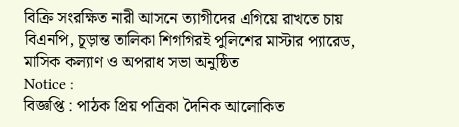বিক্রি সংরক্ষিত নারী আসনে ত্যাগীদের এগিয়ে রাখতে চায় বিএনপি, চূড়ান্ত তালিকা শিগগিরই পুলিশের মাস্টার প্যারেড, মাসিক কল্যাণ ও অপরাধ সভা অনুষ্ঠিত
Notice :
বিজ্ঞপ্তি : পাঠক প্রিয় পত্রিকা দৈনিক আলোকিত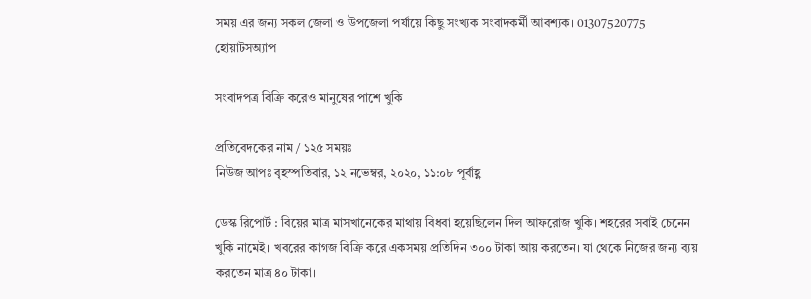সময় এর জন্য সকল জেলা ও উপজেলা পর্যায়ে কিছু সংখ্যক সংবাদকর্মী আবশ্যক। 01307520775 হোয়াটসঅ্যাপ

সংবাদপত্র বিক্রি করেও মানুষের পাশে খুকি

প্রতিবেদকের নাম / ১২৫ সময়ঃ
নিউজ আপঃ বৃহস্পতিবার, ১২ নভেম্বর, ২০২০, ১১:০৮ পূর্বাহ্ণ

ডেস্ক রিপোর্ট : বিয়ের মাত্র মাসখানেকের মাথায় বিধবা হয়েছিলেন দিল আফরোজ খুকি। শহরের সবাই চেনেন খুকি নামেই। খবরের কাগজ বিক্রি করে একসময় প্রতিদিন ৩০০ টাকা আয় করতেন। যা থেকে নিজের জন্য ব্যয় করতেন মাত্র ৪০ টাকা।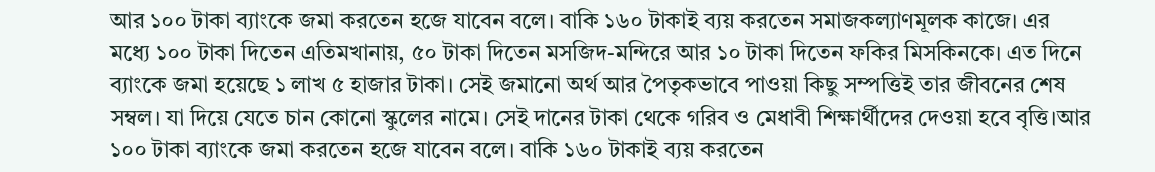আর ১০০ টাকা ব্যাংকে জমা করতেন হজে যাবেন বলে। বাকি ১৬০ টাকাই ব্যয় করতেন সমাজকল্যাণমূলক কাজে। এর মধ্যে ১০০ টাকা দিতেন এতিমখানায়, ৫০ টাকা দিতেন মসজিদ-মন্দিরে আর ১০ টাকা দিতেন ফকির মিসকিনকে। এত দিনে ব্যাংকে জমা হয়েছে ১ লাখ ৫ হাজার টাকা। সেই জমানো অর্থ আর পৈতৃকভাবে পাওয়া কিছু সম্পত্তিই তার জীবনের শেষ সম্বল। যা দিয়ে যেতে চান কোনো স্কুলের নামে। সেই দানের টাকা থেকে গরিব ও মেধাবী শিক্ষার্থীদের দেওয়া হবে বৃত্তি।আর ১০০ টাকা ব্যাংকে জমা করতেন হজে যাবেন বলে। বাকি ১৬০ টাকাই ব্যয় করতেন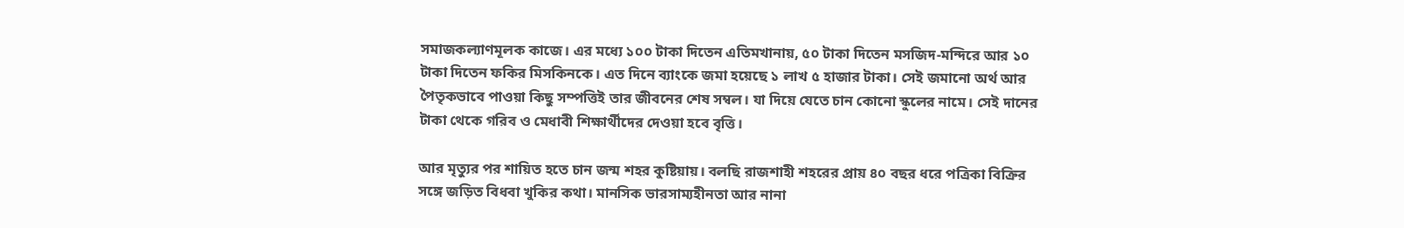সমাজকল্যাণমূলক কাজে। এর মধ্যে ১০০ টাকা দিতেন এতিমখানায়, ৫০ টাকা দিতেন মসজিদ-মন্দিরে আর ১০ টাকা দিতেন ফকির মিসকিনকে। এত দিনে ব্যাংকে জমা হয়েছে ১ লাখ ৫ হাজার টাকা। সেই জমানো অর্থ আর পৈতৃকভাবে পাওয়া কিছু সম্পত্তিই তার জীবনের শেষ সম্বল। যা দিয়ে যেতে চান কোনো স্কুলের নামে। সেই দানের টাকা থেকে গরিব ও মেধাবী শিক্ষার্থীদের দেওয়া হবে বৃত্তি।

আর মৃত্যুর পর শায়িত হতে চান জন্ম শহর কুষ্টিয়ায়। বলছি রাজশাহী শহরের প্রায় ৪০ বছর ধরে পত্রিকা বিক্রির সঙ্গে জড়িত বিধবা খুকির কথা। মানসিক ভারসাম্যহীনতা আর নানা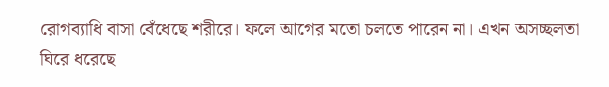রোগব্যাধি বাসা বেঁধেছে শরীরে। ফলে আগের মতো চলতে পারেন না। এখন অসচ্ছলতা ঘিরে ধরেছে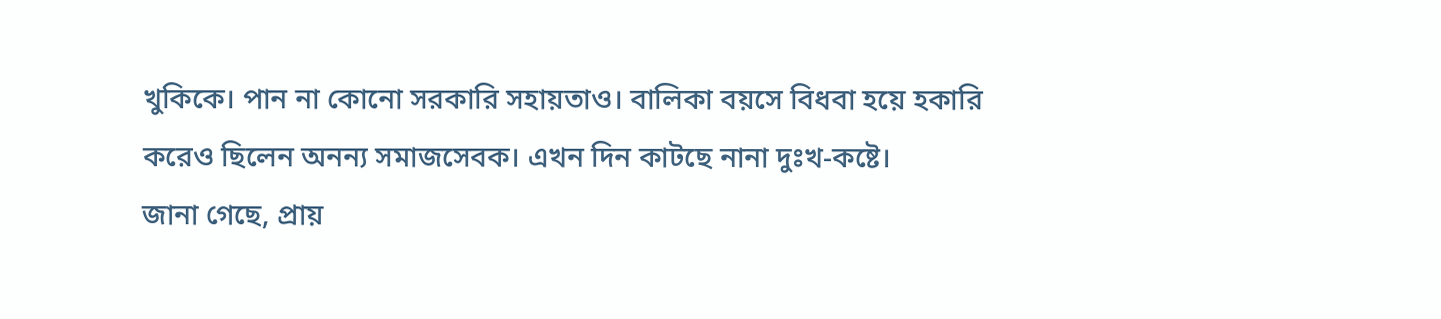খুকিকে। পান না কোনো সরকারি সহায়তাও। বালিকা বয়সে বিধবা হয়ে হকারি করেও ছিলেন অনন্য সমাজসেবক। এখন দিন কাটছে নানা দুঃখ-কষ্টে।
জানা গেছে, প্রায়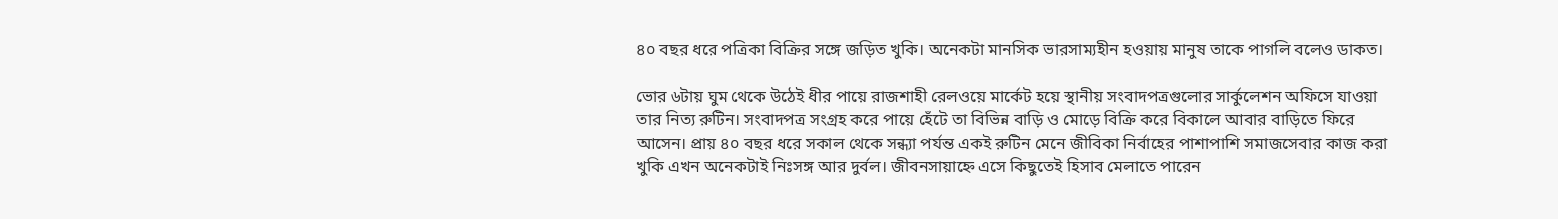৪০ বছর ধরে পত্রিকা বিক্রির সঙ্গে জড়িত খুকি। অনেকটা মানসিক ভারসাম্যহীন হওয়ায় মানুষ তাকে পাগলি বলেও ডাকত।

ভোর ৬টায় ঘুম থেকে উঠেই ধীর পায়ে রাজশাহী রেলওয়ে মার্কেট হয়ে স্থানীয় সংবাদপত্রগুলোর সার্কুলেশন অফিসে যাওয়া তার নিত্য রুটিন। সংবাদপত্র সংগ্রহ করে পায়ে হেঁটে তা বিভিন্ন বাড়ি ও মোড়ে বিক্রি করে বিকালে আবার বাড়িতে ফিরে আসেন। প্রায় ৪০ বছর ধরে সকাল থেকে সন্ধ্যা পর্যন্ত একই রুটিন মেনে জীবিকা নির্বাহের পাশাপাশি সমাজসেবার কাজ করা খুকি এখন অনেকটাই নিঃসঙ্গ আর দুর্বল। জীবনসায়াহ্নে এসে কিছুতেই হিসাব মেলাতে পারেন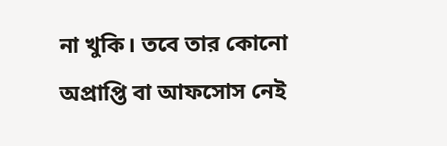না খুকি। তবে তার কোনো অপ্রাপ্তি বা আফসোস নেই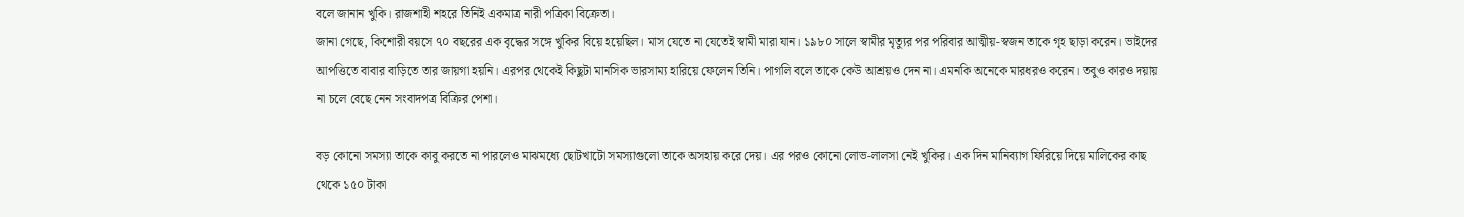বলে জানান খুকি। রাজশাহী শহরে তিনিই একমাত্র নারী পত্রিকা বিক্রেতা।
জানা গেছে, কিশোরী বয়সে ৭০ বছরের এক বৃদ্ধের সঙ্গে খুকির বিয়ে হয়েছিল। মাস যেতে না যেতেই স্বামী মারা যান। ১৯৮০ সালে স্বামীর মৃত্যুর পর পরিবার আত্মীয়-স্বজন তাকে গৃহ ছাড়া করেন। ভাইদের আপত্তিতে বাবার বাড়িতে তার জায়গা হয়নি। এরপর থেকেই কিছুটা মানসিক ভারসাম্য হারিয়ে ফেলেন তিনি। পাগলি বলে তাকে কেউ আশ্রয়ও দেন না। এমনকি অনেকে মারধরও করেন। তবুও কারও দয়ায় না চলে বেছে নেন সংবাদপত্র বিক্রির পেশা।

বড় কোনো সমস্যা তাকে কাবু করতে না পারলেও মাঝমধ্যে ছোটখাটো সমস্যাগুলো তাকে অসহায় করে দেয়। এর পরও কোনো লোভ-লালসা নেই খুকির। এক দিন মানিব্যাগ ফিরিয়ে দিয়ে মালিকের কাছ থেকে ১৫০ টাকা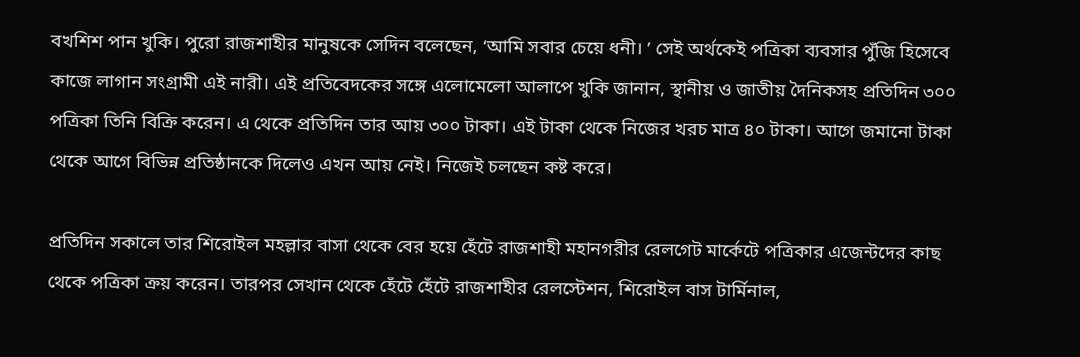বখশিশ পান খুকি। পুরো রাজশাহীর মানুষকে সেদিন বলেছেন, ‘আমি সবার চেয়ে ধনী। ’ সেই অর্থকেই পত্রিকা ব্যবসার পুঁজি হিসেবে কাজে লাগান সংগ্রামী এই নারী। এই প্রতিবেদকের সঙ্গে এলোমেলো আলাপে খুকি জানান, স্থানীয় ও জাতীয় দৈনিকসহ প্রতিদিন ৩০০ পত্রিকা তিনি বিক্রি করেন। এ থেকে প্রতিদিন তার আয় ৩০০ টাকা। এই টাকা থেকে নিজের খরচ মাত্র ৪০ টাকা। আগে জমানো টাকা থেকে আগে বিভিন্ন প্রতিষ্ঠানকে দিলেও এখন আয় নেই। নিজেই চলছেন কষ্ট করে।

প্রতিদিন সকালে তার শিরোইল মহল্লার বাসা থেকে বের হয়ে হেঁটে রাজশাহী মহানগরীর রেলগেট মার্কেটে পত্রিকার এজেন্টদের কাছ থেকে পত্রিকা ক্রয় করেন। তারপর সেখান থেকে হেঁটে হেঁটে রাজশাহীর রেলস্টেশন, শিরোইল বাস টার্মিনাল,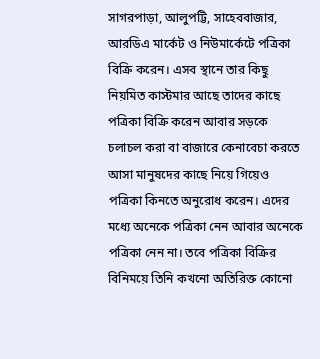সাগরপাড়া, আলুপট্টি, সাহেববাজার, আরডিএ মার্কেট ও নিউমার্কেটে পত্রিকা বিক্রি করেন। এসব স্থানে তার কিছু নিয়মিত কাস্টমার আছে তাদের কাছে পত্রিকা বিক্রি করেন আবার সড়কে চলাচল করা বা বাজারে কেনাবেচা করতে আসা মানুষদের কাছে নিয়ে গিয়েও পত্রিকা কিনতে অনুরোধ করেন। এদের মধ্যে অনেকে পত্রিকা নেন আবার অনেকে পত্রিকা নেন না। তবে পত্রিকা বিক্রির বিনিময়ে তিনি কখনো অতিরিক্ত কোনো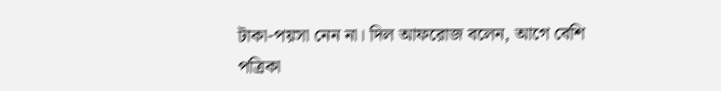টাকা-পয়সা নেন না। দিল আফরোজ বলেন, আগে বেশি পত্রিকা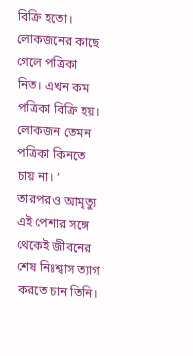বিক্রি হতো। লোকজনের কাছে গেলে পত্রিকা নিত। এখন কম পত্রিকা বিক্রি হয়। লোকজন তেমন পত্রিকা কিনতে চায় না। ’ তারপরও আমৃত্যু এই পেশার সঙ্গে থেকেই জীবনের শেষ নিঃশ্বাস ত্যাগ করতে চান তিনি।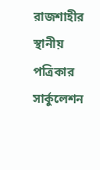রাজশাহীর স্থানীয় পত্রিকার সার্কুলেশন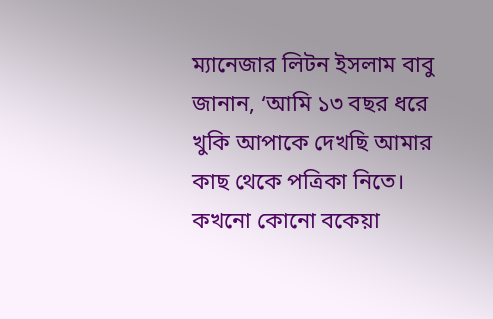ম্যানেজার লিটন ইসলাম বাবু জানান, ‘আমি ১৩ বছর ধরে খুকি আপাকে দেখছি আমার কাছ থেকে পত্রিকা নিতে। কখনো কোনো বকেয়া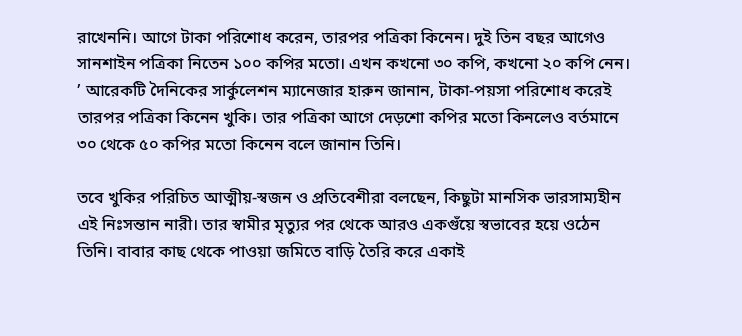রাখেননি। আগে টাকা পরিশোধ করেন, তারপর পত্রিকা কিনেন। দুই তিন বছর আগেও সানশাইন পত্রিকা নিতেন ১০০ কপির মতো। এখন কখনো ৩০ কপি, কখনো ২০ কপি নেন। ’ আরেকটি দৈনিকের সার্কুলেশন ম্যানেজার হারুন জানান, টাকা-পয়সা পরিশোধ করেই তারপর পত্রিকা কিনেন খুকি। তার পত্রিকা আগে দেড়শো কপির মতো কিনলেও বর্তমানে ৩০ থেকে ৫০ কপির মতো কিনেন বলে জানান তিনি।

তবে খুকির পরিচিত আত্মীয়-স্বজন ও প্রতিবেশীরা বলছেন, কিছুটা মানসিক ভারসাম্যহীন এই নিঃসন্তান নারী। তার স্বামীর মৃত্যুর পর থেকে আরও একগুঁয়ে স্বভাবের হয়ে ওঠেন তিনি। বাবার কাছ থেকে পাওয়া জমিতে বাড়ি তৈরি করে একাই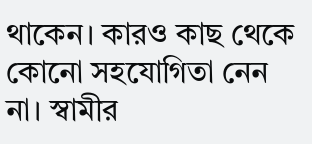থাকেন। কারও কাছ থেকে কোনো সহযোগিতা নেন না। স্বামীর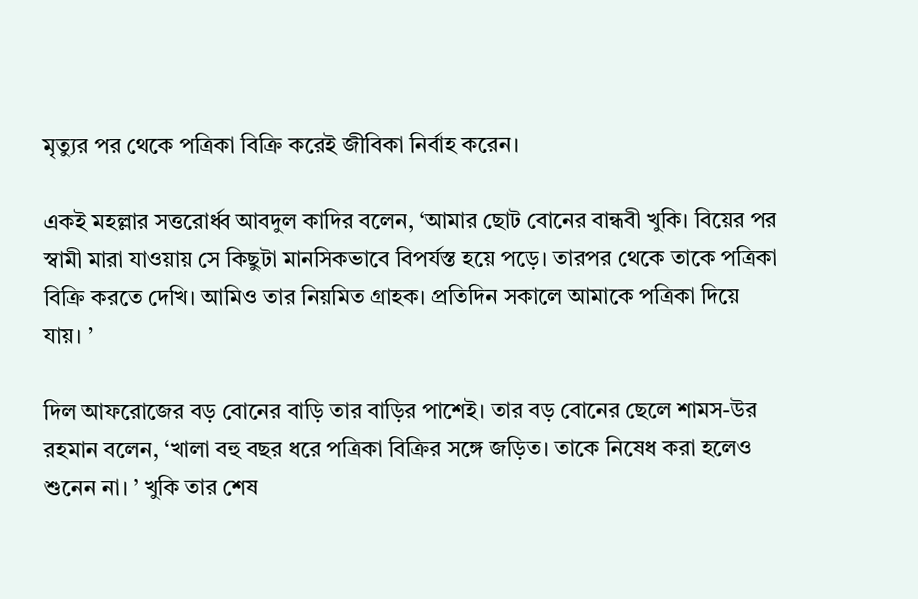মৃত্যুর পর থেকে পত্রিকা বিক্রি করেই জীবিকা নির্বাহ করেন।

একই মহল্লার সত্তরোর্ধ্ব আবদুল কাদির বলেন, ‘আমার ছোট বোনের বান্ধবী খুকি। বিয়ের পর স্বামী মারা যাওয়ায় সে কিছুটা মানসিকভাবে বিপর্যস্ত হয়ে পড়ে। তারপর থেকে তাকে পত্রিকা বিক্রি করতে দেখি। আমিও তার নিয়মিত গ্রাহক। প্রতিদিন সকালে আমাকে পত্রিকা দিয়ে যায়। ’

দিল আফরোজের বড় বোনের বাড়ি তার বাড়ির পাশেই। তার বড় বোনের ছেলে শামস-উর রহমান বলেন, ‘খালা বহু বছর ধরে পত্রিকা বিক্রির সঙ্গে জড়িত। তাকে নিষেধ করা হলেও শুনেন না। ’ খুকি তার শেষ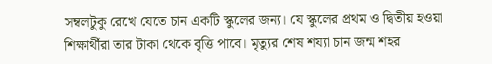সম্বলটুকু রেখে যেতে চান একটি স্কুলের জন্য। যে স্কুলের প্রথম ও দ্বিতীয় হওয়া শিক্ষার্থীরা তার টাকা থেকে বৃত্তি পাবে। মৃত্যুর শেষ শয্যা চান জন্ম শহর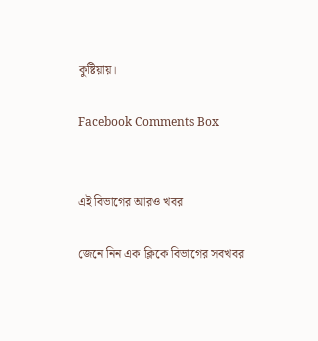কুষ্টিয়ায়।

Facebook Comments Box


এই বিভাগের আরও খবর

জেনে নিন এক ক্লিকে বিভাগের সবখবর